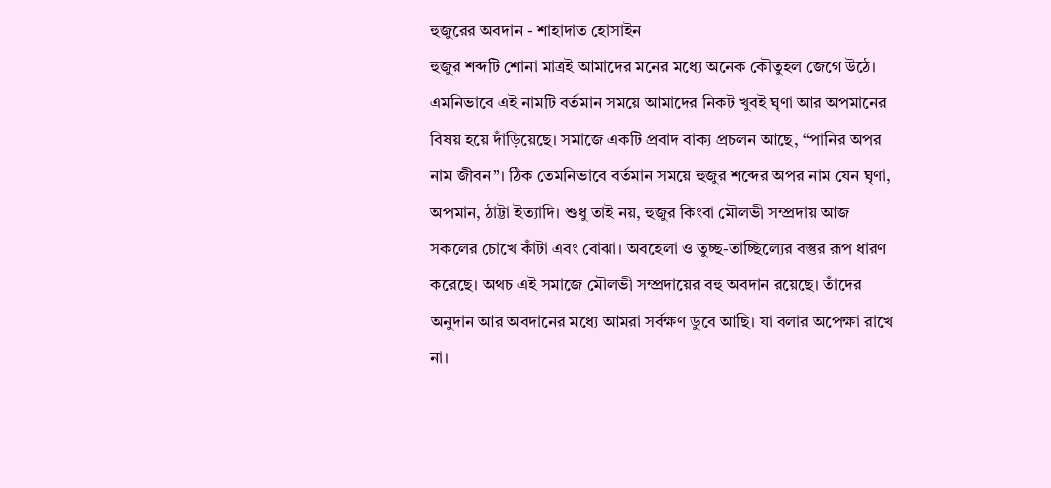হুজুরের অবদান - শাহাদাত হোসাইন
হুজুর শব্দটি শোনা মাত্রই আমাদের মনের মধ্যে অনেক কৌতুহল জেগে উঠে। এমনিভাবে এই নামটি বর্তমান সময়ে আমাদের নিকট খুবই ঘৃণা আর অপমানের বিষয় হয়ে দাঁড়িয়েছে। সমাজে একটি প্রবাদ বাক্য প্রচলন আছে, “পানির অপর নাম জীবন”। ঠিক তেমনিভাবে বর্তমান সময়ে হুজুর শব্দের অপর নাম যেন ঘৃণা, অপমান, ঠাট্টা ইত্যাদি। শুধু তাই নয়, হুজুর কিংবা মৌলভী সম্প্রদায় আজ সকলের চোখে কাঁটা এবং বোঝা। অবহেলা ও তুচ্ছ-তাচ্ছিল্যের বস্তুর রূপ ধারণ করেছে। অথচ এই সমাজে মৌলভী সম্প্রদায়ের বহু অবদান রয়েছে। তাঁদের অনুদান আর অবদানের মধ্যে আমরা সর্বক্ষণ ডুবে আছি। যা বলার অপেক্ষা রাখে না।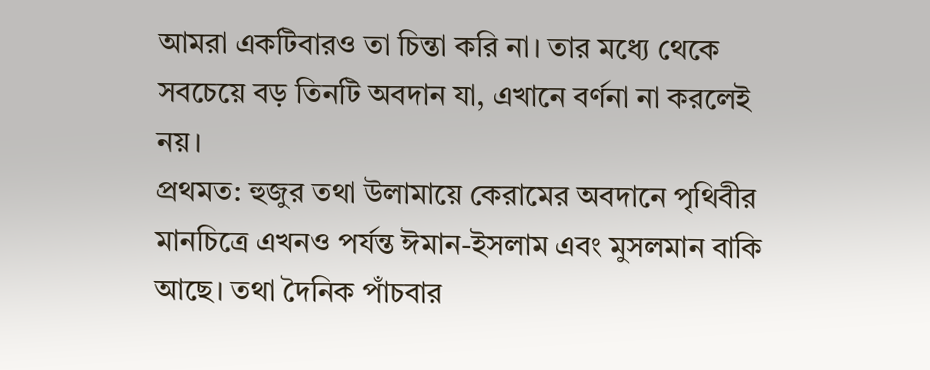আমরা একটিবারও তা চিন্তা করি না। তার মধ্যে থেকে সবচেয়ে বড় তিনটি অবদান যা, এখানে বর্ণনা না করলেই নয়।
প্রথমত: হুজুর তথা উলামায়ে কেরামের অবদানে পৃথিবীর মানচিত্রে এখনও পর্যন্ত ঈমান-ইসলাম এবং মুসলমান বাকি আছে। তথা দৈনিক পাঁচবার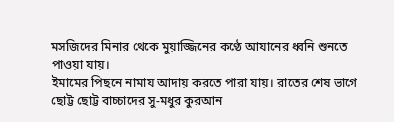মসজিদের মিনার থেকে মুয়াজ্জিনের কণ্ঠে আযানের ধ্বনি শুনতে পাওয়া যায়।
ইমামের পিছনে নামায আদায় করতে পারা যায়। রাতের শেষ ভাগে
ছোট্ট ছোট্ট বাচ্চাদের সু-মধুর কুরআন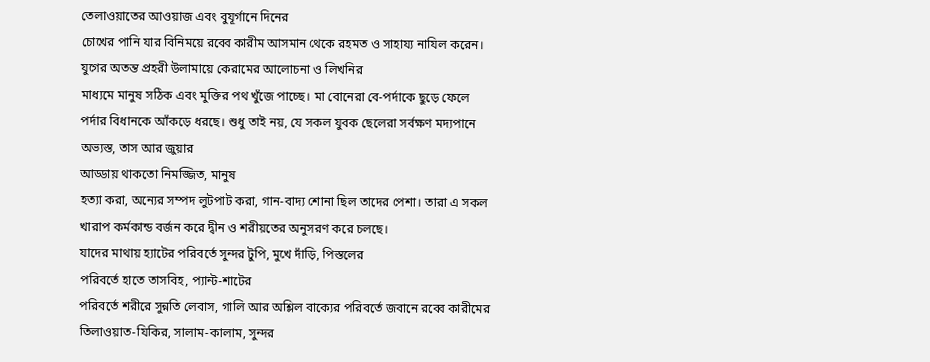তেলাওয়াতের আওয়াজ এবং বুযূর্গানে দিনের
চোখের পানি যার বিনিময়ে রব্বে কারীম আসমান থেকে রহমত ও সাহায্য নাযিল করেন।
যুগের অতন্ত প্রহরী উলামায়ে কেরামের আলোচনা ও লিখনির
মাধ্যমে মানুষ সঠিক এবং মুক্তির পথ খুঁজে পাচ্ছে। মা বোনেরা বে-পর্দাকে ছুড়ে ফেলে
পর্দার বিধানকে আঁকড়ে ধরছে। শুধু তাই নয়, যে সকল যুবক ছেলেরা সর্বক্ষণ মদ্যপানে
অভ্যস্ত, তাস আর জুয়ার
আড্ডায় থাকতো নিমজ্জিত, মানুষ
হত্যা করা, অন্যের সম্পদ লুটপাট করা, গান-বাদ্য শোনা ছিল তাদের পেশা। তারা এ সকল
খারাপ কর্মকান্ড বর্জন করে দ্বীন ও শরীয়তের অনুসরণ করে চলছে।
যাদের মাথায় হ্যাটের পরিবর্তে সুন্দর টুপি, মুখে দাঁড়ি, পিস্তলের
পরিবর্তে হাতে তাসবিহ, প্যান্ট-শাটের
পরিবর্তে শরীরে সুন্নতি লেবাস, গালি আর অশ্লিল বাক্যের পরিবর্তে জবানে রব্বে কারীমের
তিলাওয়াত-যিকির, সালাম-কালাম, সুন্দর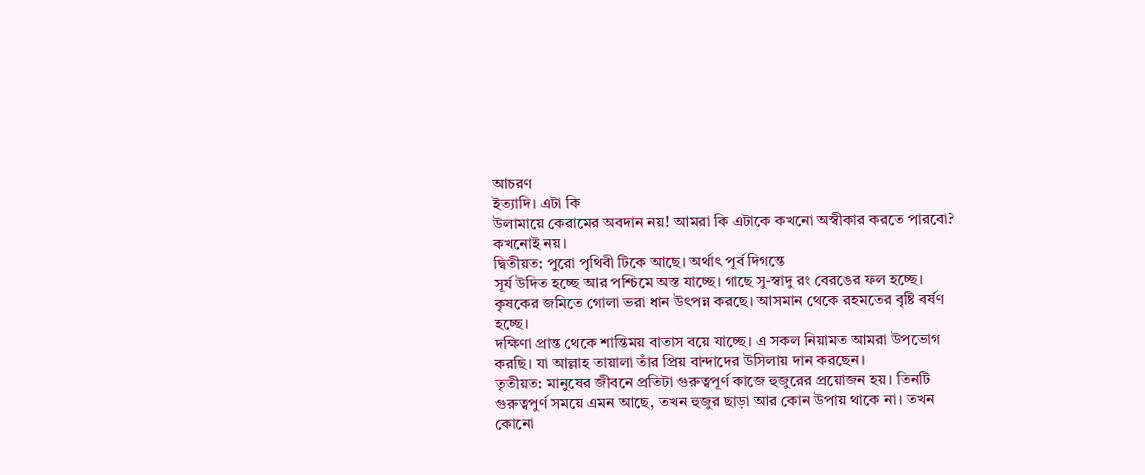আচরণ
ইত্যাদি। এটা কি
উলামায়ে কেরামের অবদান নয়! আমরা কি এটাকে কখনো অস্বীকার করতে পারবো? কখনোই নয়।
দ্বিতীয়ত: পুরো পৃথিবী টিকে আছে। অর্থাৎ পূর্ব দিগন্তে
সূর্য উদিত হচ্ছে আর পশ্চিমে অস্ত যাচ্ছে। গাছে সু-স্বাদু রং বেরঙের ফল হচ্ছে।
কৃষকের জমিতে গোলা ভরা ধান উৎপন্ন করছে। আসমান থেকে রহমতের বৃষ্টি বর্ষণ হচ্ছে।
দক্ষিণা প্রান্ত থেকে শান্তিময় বাতাস বয়ে যাচ্ছে। এ সকল নিয়ামত আমরা উপভোগ
করছি। যা আল্লাহ তায়ালা তাঁর প্রিয় বান্দাদের উসিলায় দান করছেন।
তৃতীয়ত: মানুষের জীবনে প্রতিটা গুরুত্বপূর্ণ কাজে হুজুরের প্রয়োজন হয়। তিনটি গুরুত্বপুর্ণ সময়ে এমন আছে, তখন হুজুর ছাড়া আর কোন উপায় থাকে না। তখন কোনো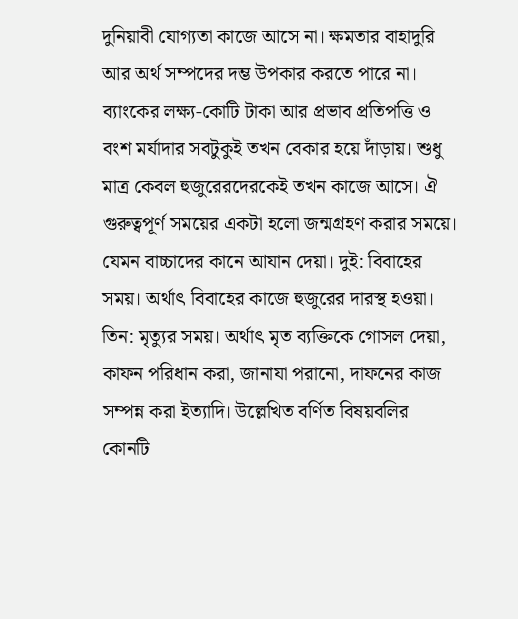দুনিয়াবী যোগ্যতা কাজে আসে না। ক্ষমতার বাহাদুরি আর অর্থ সম্পদের দম্ভ উপকার করতে পারে না। ব্যাংকের লক্ষ্য-কোটি টাকা আর প্রভাব প্রতিপত্তি ও বংশ মর্যাদার সবটুকুই তখন বেকার হয়ে দাঁড়ায়। শুধু মাত্র কেবল হুজুরেরদেরকেই তখন কাজে আসে। ঐ গুরুত্বপূর্ণ সময়ের একটা হলো জন্মগ্রহণ করার সময়ে। যেমন বাচ্চাদের কানে আযান দেয়া। দুই: বিবাহের সময়। অর্থাৎ বিবাহের কাজে হুজুরের দারস্থ হওয়া। তিন: মৃত্যুর সময়। অর্থাৎ মৃত ব্যক্তিকে গোসল দেয়া, কাফন পরিধান করা, জানাযা পরানো, দাফনের কাজ সম্পন্ন করা ইত্যাদি। উল্লেখিত বর্ণিত বিষয়বলির কোনটি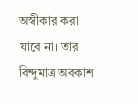অস্বীকার করা যাবে না। তার বিন্দুমাত্র অবকাশ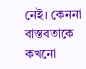নেই। কেননা বাস্তবতাকে কখনো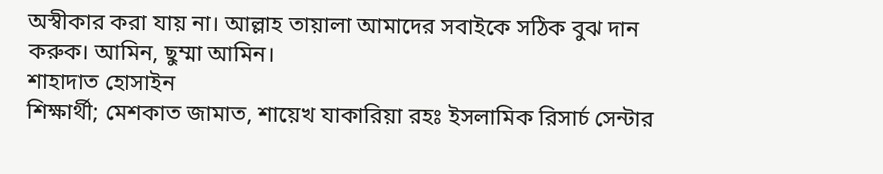অস্বীকার করা যায় না। আল্লাহ তায়ালা আমাদের সবাইকে সঠিক বুঝ দান করুক। আমিন, ছুম্মা আমিন।
শাহাদাত হোসাইন
শিক্ষার্থী; মেশকাত জামাত, শায়েখ যাকারিয়া রহঃ ইসলামিক রিসার্চ সেন্টার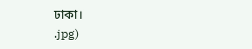ঢাকা।
.jpg)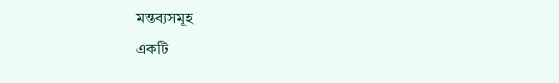মন্তব্যসমূহ
একটি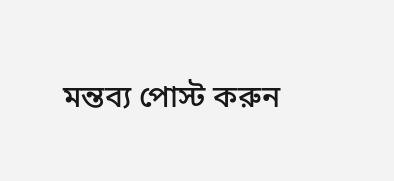মন্তব্য পোস্ট করুন